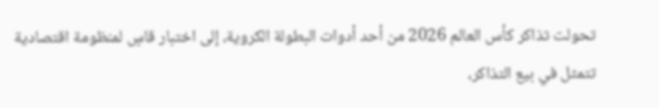تحولت تذاكر كأس العالم 2026 من أحد أدوات البطولة الكروية، إلى اختبار قاسٍ لمنظومة اقتصادية تتمثل في بيع التذاكر،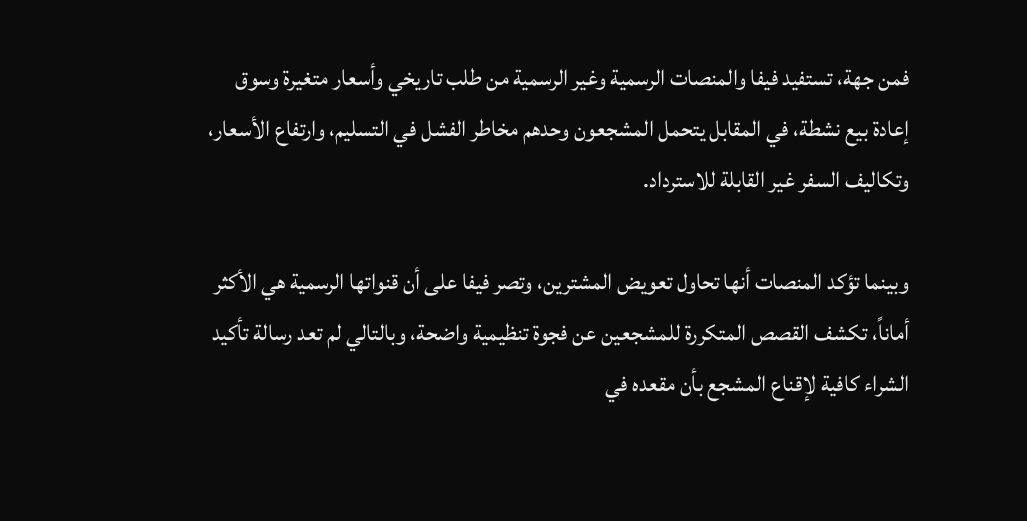فمن جهة، تستفيد فيفا والمنصات الرسمية وغير الرسمية من طلب تاريخي وأسعار متغيرة وسوق إعادة بيع نشطة، في المقابل يتحمل المشجعون وحدهم مخاطر الفشل في التسليم، وارتفاع الأسعار، وتكاليف السفر غير القابلة للاسترداد.

وبينما تؤكد المنصات أنها تحاول تعويض المشترين، وتصر فيفا على أن قنواتها الرسمية هي الأكثر أماناً، تكشف القصص المتكررة للمشجعين عن فجوة تنظيمية واضحة، وبالتالي لم تعد رسالة تأكيد الشراء كافية لإقناع المشجع بأن مقعده في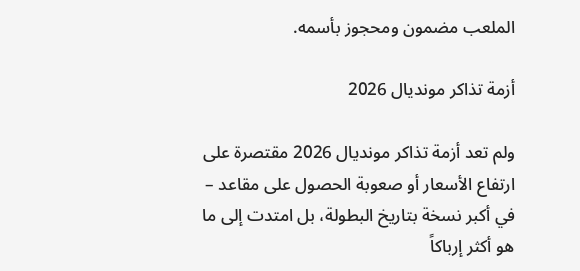الملعب مضمون ومحجوز بأسمه.

أزمة تذاكر مونديال 2026

ولم تعد أزمة تذاكر مونديال 2026 مقتصرة على ارتفاع الأسعار أو صعوبة الحصول على مقاعد – في أكبر نسخة بتاريخ البطولة، بل امتدت إلى ما هو أكثر إرباكاً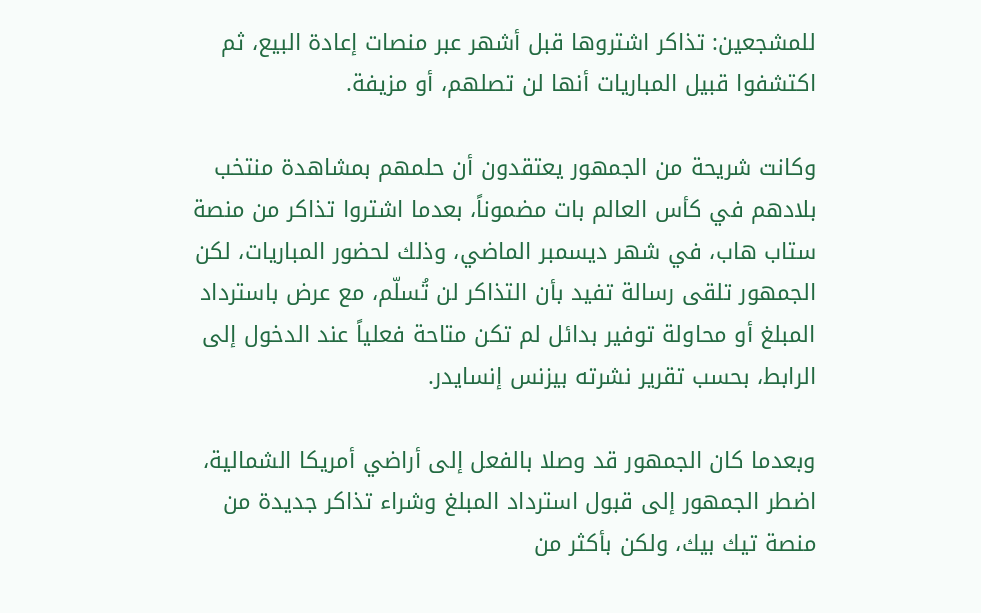للمشجعين: تذاكر اشتروها قبل أشهر عبر منصات إعادة البيع، ثم اكتشفوا قبيل المباريات أنها لن تصلهم، أو مزيفة.

وكانت شريحة من الجمهور يعتقدون أن حلمهم بمشاهدة منتخب بلادهم في كأس العالم بات مضموناً، بعدما اشتروا تذاكر من منصة ستاب هاب، في شهر ديسمبر الماضي، وذلك لحضور المباريات، لكن الجمهور تلقى رسالة تفيد بأن التذاكر لن تُسلّم، مع عرض باسترداد المبلغ أو محاولة توفير بدائل لم تكن متاحة فعلياً عند الدخول إلى الرابط، بحسب تقرير نشرته بيزنس إنسايدر.

وبعدما كان الجمهور قد وصلا بالفعل إلى أراضي أمريكا الشمالية، اضطر الجمهور إلى قبول استرداد المبلغ وشراء تذاكر جديدة من منصة تيك بيك، ولكن بأكثر من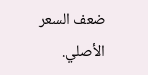ضعف السعر الأصلي.